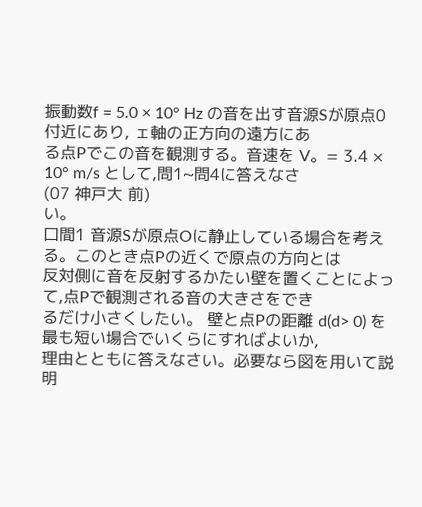振動数f = 5.0 × 10° Hz の音を出す音源Sが原点0 付近にあり, ェ軸の正方向の遠方にあ
る点Pでこの音を観測する。音速を V。= 3.4 × 10° m/s として,問1~問4に答えなさ
(07 神戸大 前)
い。
口間1 音源Sが原点Oに静止している場合を考える。このとき点Pの近くで原点の方向とは
反対側に音を反射するかたい壁を置くことによって,点Pで観測される音の大きさをでき
るだけ小さくしたい。 壁と点Pの距離 d(d> 0) を最も短い場合でいくらにすればよいか,
理由とともに答えなさい。必要なら図を用いて説明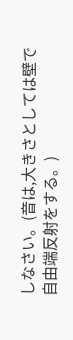しなさい。(音は,大きさとしては壁で
自由端反射をする。)